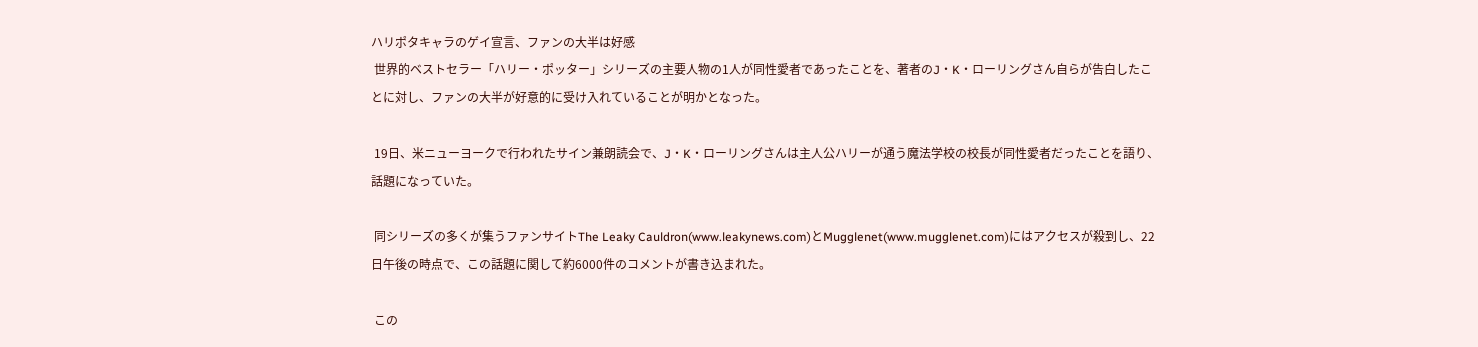ハリポタキャラのゲイ宣言、ファンの大半は好感
 世界的ベストセラー「ハリー・ポッター」シリーズの主要人物の1人が同性愛者であったことを、著者のJ・K・ローリングさん自らが告白したことに対し、ファンの大半が好意的に受け入れていることが明かとなった。

 19日、米ニューヨークで行われたサイン兼朗読会で、J・K・ローリングさんは主人公ハリーが通う魔法学校の校長が同性愛者だったことを語り、話題になっていた。

 同シリーズの多くが集うファンサイトThe Leaky Cauldron(www.leakynews.com)とMugglenet(www.mugglenet.com)にはアクセスが殺到し、22日午後の時点で、この話題に関して約6000件のコメントが書き込まれた。

 この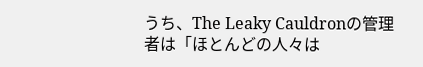うち、The Leaky Cauldronの管理者は「ほとんどの人々は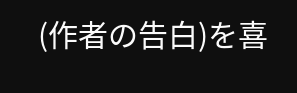(作者の告白)を喜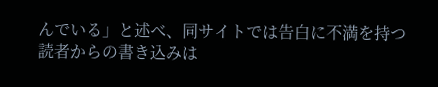んでいる」と述べ、同サイトでは告白に不満を持つ読者からの書き込みは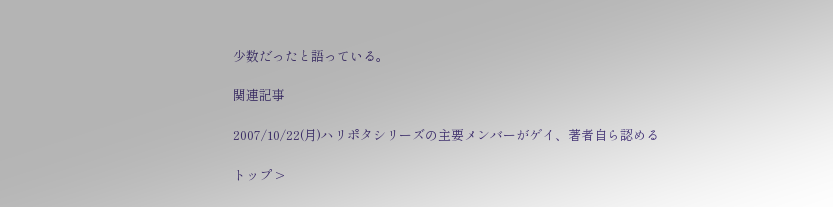少数だったと語っている。

関連記事

2007/10/22(月)ハリポタシリーズの主要メンバーがゲイ、著者自ら認める

トップ >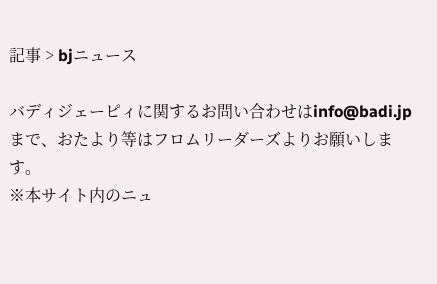記事 > bjニュース

バディジェーピィに関するお問い合わせはinfo@badi.jpまで、おたより等はフロムリーダーズよりお願いします。
※本サイト内のニュ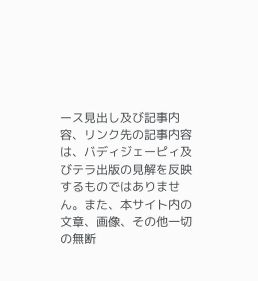ース見出し及び記事内容、リンク先の記事内容は、バディジェーピィ及びテラ出版の見解を反映するものではありません。また、本サイト内の文章、画像、その他一切の無断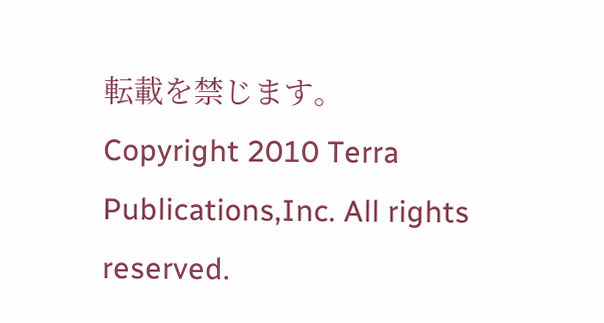転載を禁じます。
Copyright 2010 Terra Publications,Inc. All rights reserved.